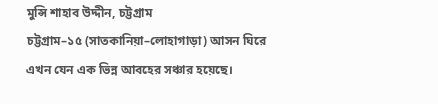মুন্সি শাহাব উদ্দীন, চট্টগ্রাম
চট্টগ্রাম–১৫ (সাতকানিয়া–লোহাগাড়া) আসন ঘিরে এখন যেন এক ভিন্ন আবহের সঞ্চার হয়েছে।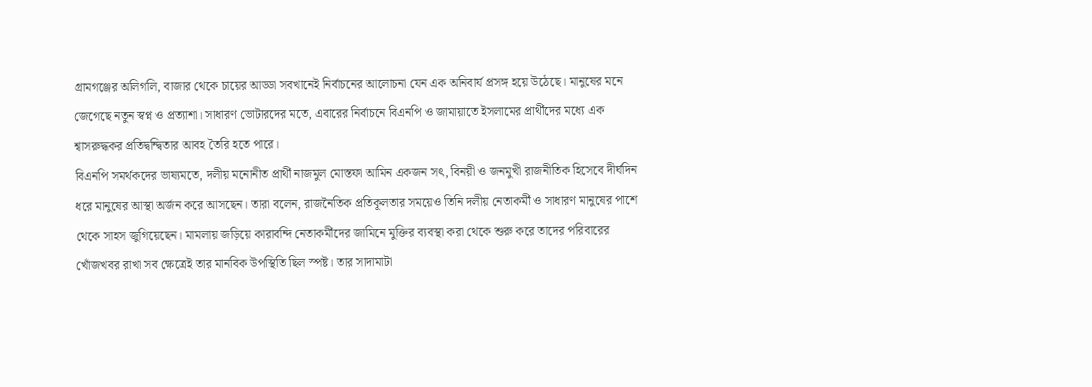গ্রামগঞ্জের অলিগলি, বাজার থেকে চায়ের আড্ডা সবখানেই নির্বাচনের আলোচনা যেন এক অনিবার্য প্রসঙ্গ হয়ে উঠেছে। মানুষের মনে জেগেছে নতুন স্বপ্ন ও প্রত্যাশা। সাধারণ ভোটারদের মতে, এবারের নির্বাচনে বিএনপি ও জামায়াতে ইসলামের প্রার্থীদের মধ্যে এক শ্বাসরুদ্ধকর প্রতিদ্বন্দ্বিতার আবহ তৈরি হতে পারে।
বিএনপি সমর্থকদের ভাষ্যমতে, দলীয় মনোনীত প্রার্থী নাজমুল মোস্তফা আমিন একজন সৎ, বিনয়ী ও জনমুখী রাজনীতিক হিসেবে দীর্ঘদিন ধরে মানুষের আস্থা অর্জন করে আসছেন। তারা বলেন, রাজনৈতিক প্রতিকূলতার সময়েও তিনি দলীয় নেতাকর্মী ও সাধারণ মানুষের পাশে থেকে সাহস জুগিয়েছেন। মামলায় জড়িয়ে কারাবন্দি নেতাকর্মীদের জামিনে মুক্তির ব্যবস্থা করা থেকে শুরু করে তাদের পরিবারের খোঁজখবর রাখা সব ক্ষেত্রেই তার মানবিক উপস্থিতি ছিল স্পষ্ট। তার সাদামাটা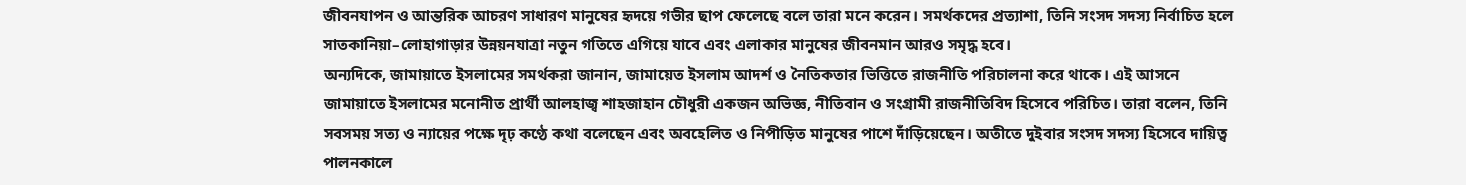জীবনযাপন ও আন্তরিক আচরণ সাধারণ মানুষের হৃদয়ে গভীর ছাপ ফেলেছে বলে তারা মনে করেন। সমর্থকদের প্রত্যাশা, তিনি সংসদ সদস্য নির্বাচিত হলে সাতকানিয়া–লোহাগাড়ার উন্নয়নযাত্রা নতুন গতিতে এগিয়ে যাবে এবং এলাকার মানুষের জীবনমান আরও সমৃদ্ধ হবে।
অন্যদিকে, জামায়াতে ইসলামের সমর্থকরা জানান, জামায়েত ইসলাম আদর্শ ও নৈতিকতার ভিত্তিতে রাজনীতি পরিচালনা করে থাকে। এই আসনে জামায়াতে ইসলামের মনোনীত প্রার্থী আলহাজ্ব শাহজাহান চৌধুরী একজন অভিজ্ঞ, নীতিবান ও সংগ্রামী রাজনীতিবিদ হিসেবে পরিচিত। তারা বলেন, তিনি সবসময় সত্য ও ন্যায়ের পক্ষে দৃঢ় কণ্ঠে কথা বলেছেন এবং অবহেলিত ও নিপীড়িত মানুষের পাশে দাঁড়িয়েছেন। অতীতে দুইবার সংসদ সদস্য হিসেবে দায়িত্ব পালনকালে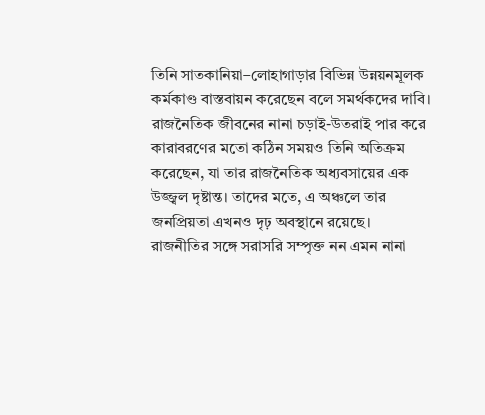তিনি সাতকানিয়া–লোহাগাড়ার বিভিন্ন উন্নয়নমূলক কর্মকাণ্ড বাস্তবায়ন করেছেন বলে সমর্থকদের দাবি। রাজনৈতিক জীবনের নানা চড়াই-উতরাই পার করে কারাবরণের মতো কঠিন সময়ও তিনি অতিক্রম করেছেন, যা তার রাজনৈতিক অধ্যবসায়ের এক উজ্জ্বল দৃষ্টান্ত। তাদের মতে, এ অঞ্চলে তার জনপ্রিয়তা এখনও দৃঢ় অবস্থানে রয়েছে।
রাজনীতির সঙ্গে সরাসরি সম্পৃক্ত নন এমন নানা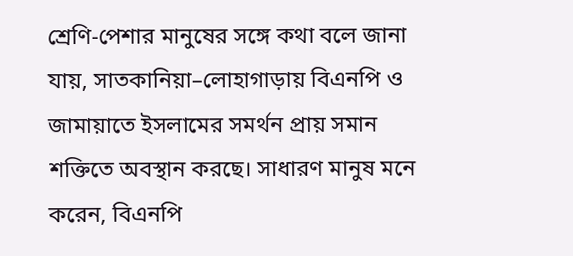শ্রেণি-পেশার মানুষের সঙ্গে কথা বলে জানা যায়, সাতকানিয়া–লোহাগাড়ায় বিএনপি ও জামায়াতে ইসলামের সমর্থন প্রায় সমান শক্তিতে অবস্থান করছে। সাধারণ মানুষ মনে করেন, বিএনপি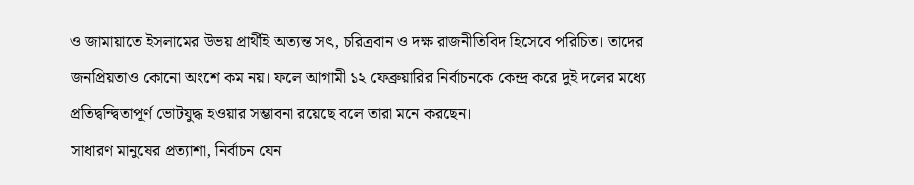ও জামায়াতে ইসলামের উভয় প্রার্থীই অত্যন্ত সৎ, চরিত্রবান ও দক্ষ রাজনীতিবিদ হিসেবে পরিচিত। তাদের জনপ্রিয়তাও কোনো অংশে কম নয়। ফলে আগামী ১২ ফেব্রুয়ারির নির্বাচনকে কেন্দ্র করে দুই দলের মধ্যে প্রতিদ্বন্দ্বিতাপূর্ণ ভোটযুদ্ধ হওয়ার সম্ভাবনা রয়েছে বলে তারা মনে করছেন।
সাধারণ মানুষের প্রত্যাশা, নির্বাচন যেন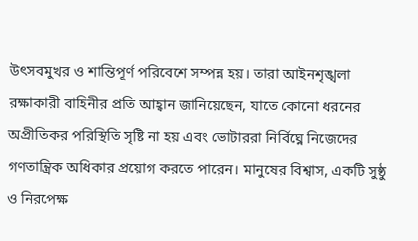উৎসবমুখর ও শান্তিপূর্ণ পরিবেশে সম্পন্ন হয়। তারা আইনশৃঙ্খলা রক্ষাকারী বাহিনীর প্রতি আহ্বান জানিয়েছেন, যাতে কোনো ধরনের অপ্রীতিকর পরিস্থিতি সৃষ্টি না হয় এবং ভোটাররা নির্বিঘ্নে নিজেদের গণতান্ত্রিক অধিকার প্রয়োগ করতে পারেন। মানুষের বিশ্বাস, একটি সুষ্ঠু ও নিরপেক্ষ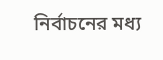নির্বাচনের মধ্য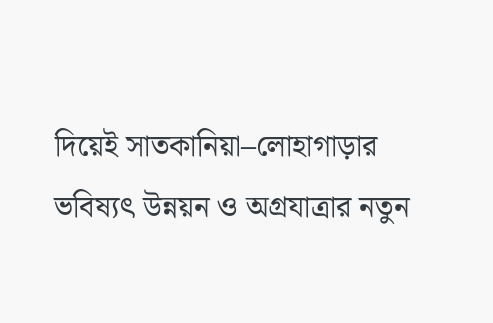দিয়েই সাতকানিয়া–লোহাগাড়ার ভবিষ্যৎ উন্নয়ন ও অগ্রযাত্রার নতুন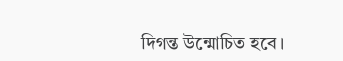দিগন্ত উন্মোচিত হবে।